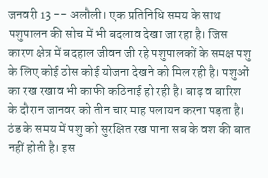जनवरी 13 -- अलौली। एक प्रतिनिधि समय के साथ पशुपालन की सोच में भी बदलाव देखा जा रहा है। जिस कारण क्षेत्र में बदहाल जीवन जी रहे पशुपालकों के समक्ष पशु के लिए कोई ठोस कोई योजना देखने को मिल रही है। पशुओं का रख रखाव भी काफी कठिनाई हो रही है। बाढ़ व बारिश के दौरान जानवर को तीन चार माह पलायन करना पड़ता है। ठंड के समय में पशु को सुरक्षित रख पाना सब के वश की बात नहीं होती है। इस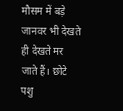मौसम में बड़े जानवर भी देखते ही देखते मर जाते हैं। छोटे पशु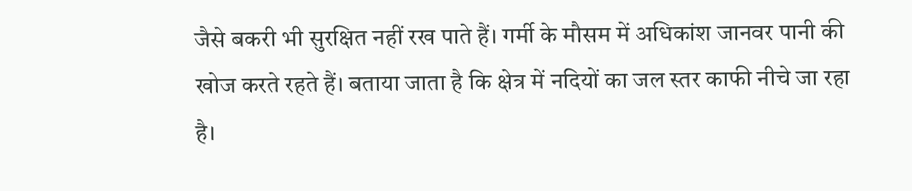जैसे बकरी भी सुरक्षित नहीं रख पाते हैं। गर्मी के मौसम में अधिकांश जानवर पानी की खोज करते रहते हैं। बताया जाता है कि क्षेत्र में नदियों का जल स्तर काफी नीचे जा रहा है।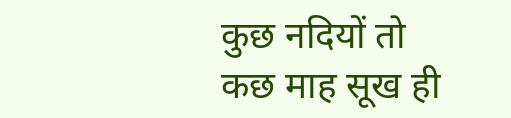कुछ नदियों तो कछ माह सूख ही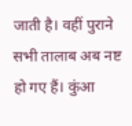जाती है। वहीं पुराने सभी तालाब अब नष्ट हो गए हैं। कुंआ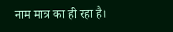नाम मात्र का ही रहा है।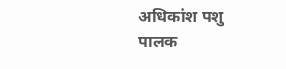अधिकांश पशु पालक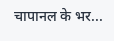चापानल के भर...